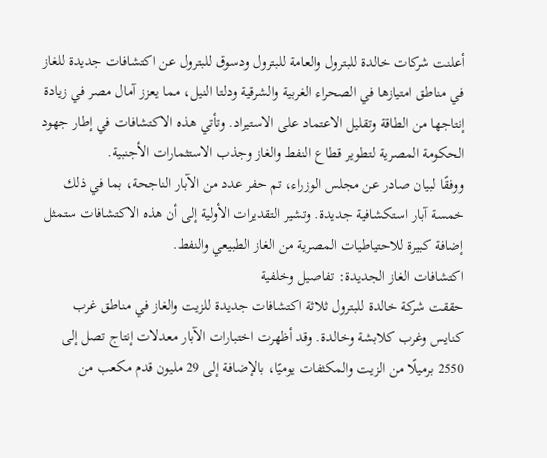أعلنت شركات خالدة للبترول والعامة للبترول ودسوق للبترول عن اكتشافات جديدة للغاز في مناطق امتيازها في الصحراء الغربية والشرقية ودلتا النيل، مما يعزز آمال مصر في زيادة إنتاجها من الطاقة وتقليل الاعتماد على الاستيراد. وتأتي هذه الاكتشافات في إطار جهود الحكومة المصرية لتطوير قطاع النفط والغاز وجذب الاستثمارات الأجنبية.
ووفقًا لبيان صادر عن مجلس الوزراء، تم حفر عدد من الآبار الناجحة، بما في ذلك خمسة آبار استكشافية جديدة. وتشير التقديرات الأولية إلى أن هذه الاكتشافات ستمثل إضافة كبيرة للاحتياطيات المصرية من الغاز الطبيعي والنفط.
اكتشافات الغاز الجديدة: تفاصيل وخلفية
حققت شركة خالدة للبترول ثلاثة اكتشافات جديدة للزيت والغاز في مناطق غرب كنايس وغرب كلابشة وخالدة. وقد أظهرت اختبارات الآبار معدلات إنتاج تصل إلى 2550 برميلًا من الزيت والمكثفات يوميًا، بالإضافة إلى 29 مليون قدم مكعب من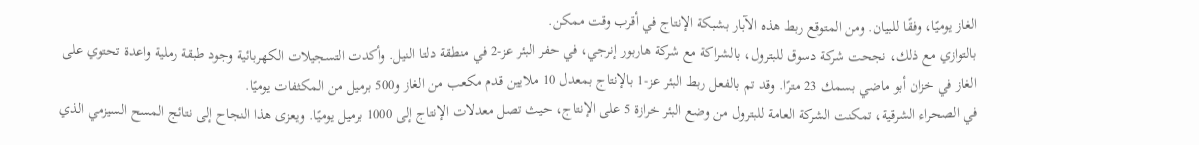الغاز يوميًا، وفقًا للبيان. ومن المتوقع ربط هذه الآبار بشبكة الإنتاج في أقرب وقت ممكن.
بالتوازي مع ذلك، نجحت شركة دسوق للبترول، بالشراكة مع شركة هاربور إنرجي، في حفر البئر عز-2 في منطقة دلتا النيل. وأكدت التسجيلات الكهربائية وجود طبقة رملية واعدة تحتوي على الغاز في خزان أبو ماضي بسمك 23 مترًا. وقد تم بالفعل ربط البئر عز-1 بالإنتاج بمعدل 10 ملايين قدم مكعب من الغاز و500 برميل من المكثفات يوميًا.
في الصحراء الشرقية، تمكنت الشركة العامة للبترول من وضع البئر خرازة 5 على الإنتاج، حيث تصل معدلات الإنتاج إلى 1000 برميل يوميًا. ويعزى هذا النجاح إلى نتائج المسح السيزمي الذي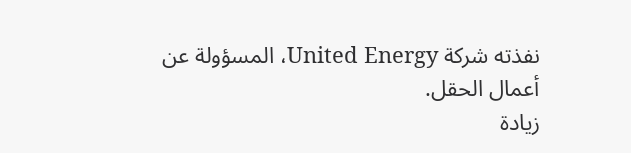نفذته شركة United Energy، المسؤولة عن أعمال الحقل.
زيادة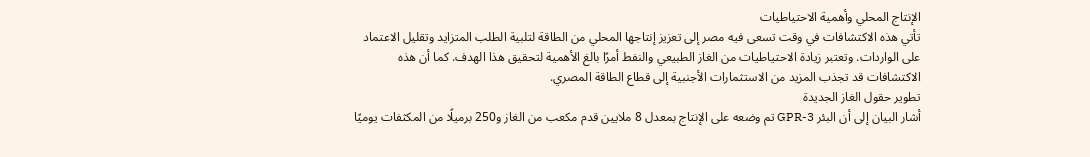الإنتاج المحلي وأهمية الاحتياطيات
تأتي هذه الاكتشافات في وقت تسعى فيه مصر إلى تعزيز إنتاجها المحلي من الطاقة لتلبية الطلب المتزايد وتقليل الاعتماد على الواردات. وتعتبر زيادة الاحتياطيات من الغاز الطبيعي والنفط أمرًا بالغ الأهمية لتحقيق هذا الهدف. كما أن هذه الاكتشافات قد تجذب المزيد من الاستثمارات الأجنبية إلى قطاع الطاقة المصري.
تطوير حقول الغاز الجديدة
أشار البيان إلى أن البئر GPR-3 تم وضعه على الإنتاج بمعدل 8 ملايين قدم مكعب من الغاز و250 برميلًا من المكثفات يوميًا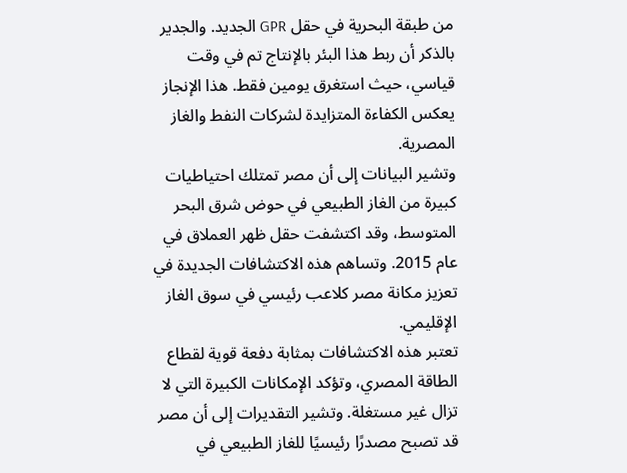من طبقة البحرية في حقل GPR الجديد. والجدير بالذكر أن ربط هذا البئر بالإنتاج تم في وقت قياسي، حيث استغرق يومين فقط. هذا الإنجاز يعكس الكفاءة المتزايدة لشركات النفط والغاز المصرية.
وتشير البيانات إلى أن مصر تمتلك احتياطيات كبيرة من الغاز الطبيعي في حوض شرق البحر المتوسط، وقد اكتشفت حقل ظهر العملاق في عام 2015. وتساهم هذه الاكتشافات الجديدة في تعزيز مكانة مصر كلاعب رئيسي في سوق الغاز الإقليمي.
تعتبر هذه الاكتشافات بمثابة دفعة قوية لقطاع الطاقة المصري، وتؤكد الإمكانات الكبيرة التي لا تزال غير مستغلة. وتشير التقديرات إلى أن مصر قد تصبح مصدرًا رئيسيًا للغاز الطبيعي في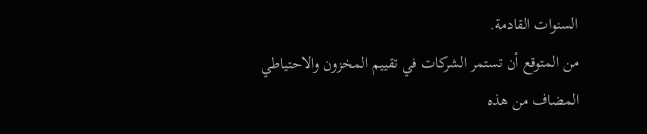السنوات القادمة.
من المتوقع أن تستمر الشركات في تقييم المخزون والاحتياطي المضاف من هذه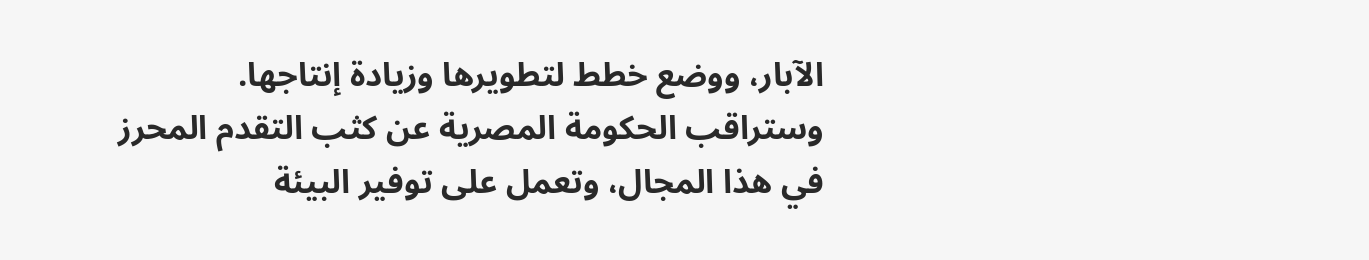الآبار، ووضع خطط لتطويرها وزيادة إنتاجها. وستراقب الحكومة المصرية عن كثب التقدم المحرز في هذا المجال، وتعمل على توفير البيئة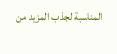المناسبة لجذب المزيد من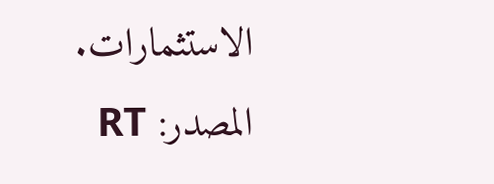الاستثمارات.
المصدر: RT